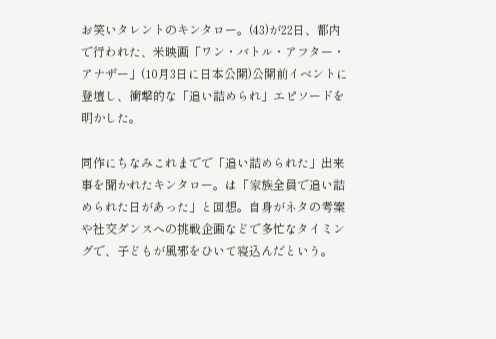お笑いタレントのキンタロー。(43)が22日、都内で行われた、米映画「ワン・バトル・アフター・アナザー」(10月3日に日本公開)公開前イベントに登壇し、衝撃的な「追い詰められ」エピソードを明かした。

同作にちなみこれまでで「追い詰められた」出来事を聞かれたキンタロー。は「家族全員で追い詰められた日があった」と回想。自身がネタの考案や社交ダンスへの挑戦企画などで多忙なタイミングで、子どもが風邪をひいて寝込んだという。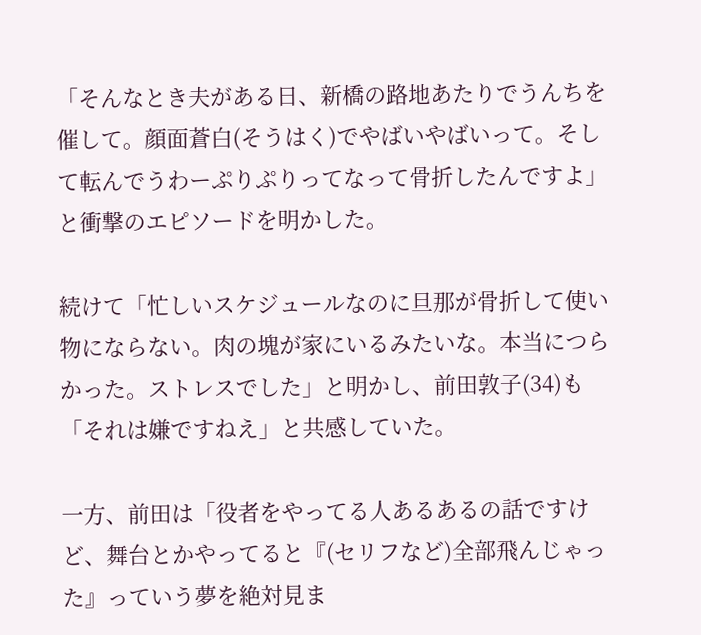「そんなとき夫がある日、新橋の路地あたりでうんちを催して。顔面蒼白(そうはく)でやばいやばいって。そして転んでうわーぷりぷりってなって骨折したんですよ」と衝撃のエピソードを明かした。

続けて「忙しいスケジュールなのに旦那が骨折して使い物にならない。肉の塊が家にいるみたいな。本当につらかった。ストレスでした」と明かし、前田敦子(34)も「それは嫌ですねえ」と共感していた。

一方、前田は「役者をやってる人あるあるの話ですけど、舞台とかやってると『(セリフなど)全部飛んじゃった』っていう夢を絶対見ま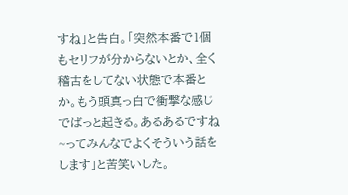すね」と告白。「突然本番で1個もセリフが分からないとか、全く稽古をしてない状態で本番とか。もう頭真っ白で衝撃な感じでばっと起きる。あるあるですね~ってみんなでよくそういう話をします」と苦笑いした。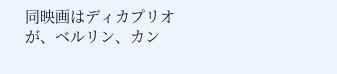同映画はディカプリオが、ベルリン、カン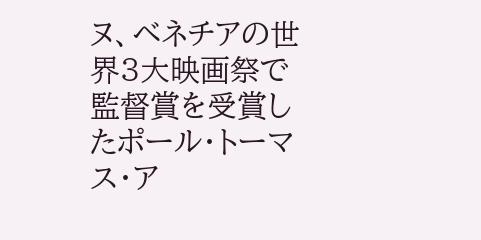ヌ、ベネチアの世界3大映画祭で監督賞を受賞したポール・トーマス・ア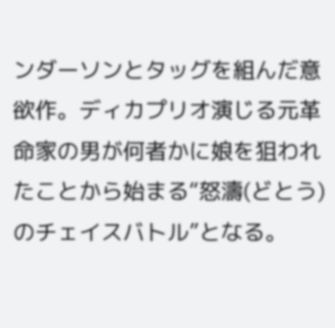ンダーソンとタッグを組んだ意欲作。ディカプリオ演じる元革命家の男が何者かに娘を狙われたことから始まる“怒濤(どとう)のチェイスバトル”となる。